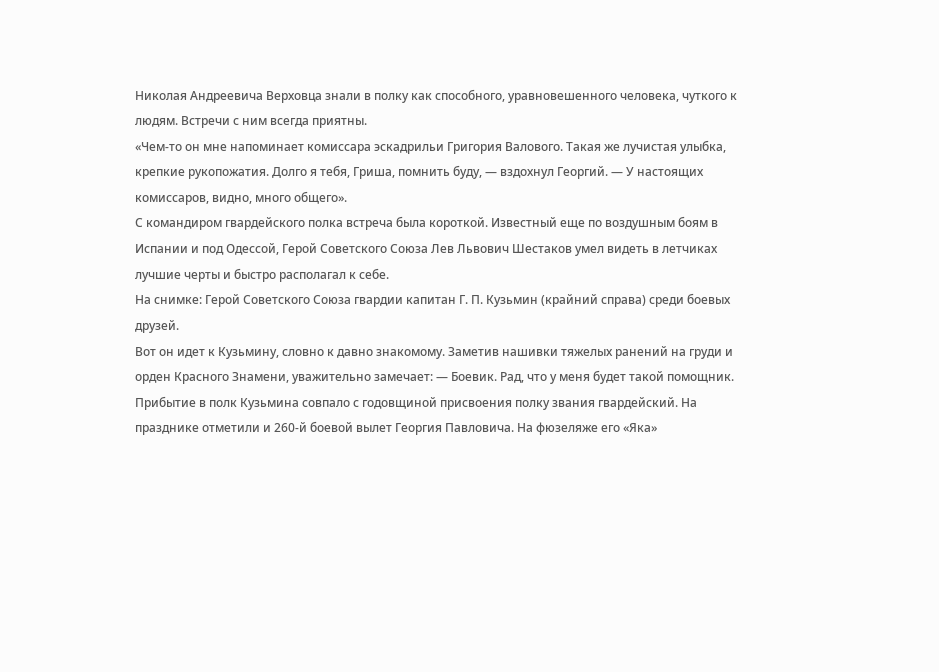Николая Андреевича Верховца знали в полку как способного, уравновешенного человека, чуткого к людям. Встречи с ним всегда приятны.
«Чем-то он мне напоминает комиссара эскадрильи Григория Валового. Такая же лучистая улыбка, крепкие рукопожатия. Долго я тебя, Гриша, помнить буду, — вздохнул Георгий. — У настоящих комиссаров, видно, много общего».
С командиром гвардейского полка встреча была короткой. Известный еще по воздушным боям в Испании и под Одессой, Герой Советского Союза Лев Львович Шестаков умел видеть в летчиках лучшие черты и быстро располагал к себе.
На снимке: Герой Советского Союза гвардии капитан Г. П. Кузьмин (крайний справа) среди боевых друзей.
Вот он идет к Кузьмину, словно к давно знакомому. Заметив нашивки тяжелых ранений на груди и орден Красного Знамени, уважительно замечает: — Боевик. Рад, что у меня будет такой помощник. Прибытие в полк Кузьмина совпало с годовщиной присвоения полку звания гвардейский. На празднике отметили и 260-й боевой вылет Георгия Павловича. На фюзеляже его «Яка»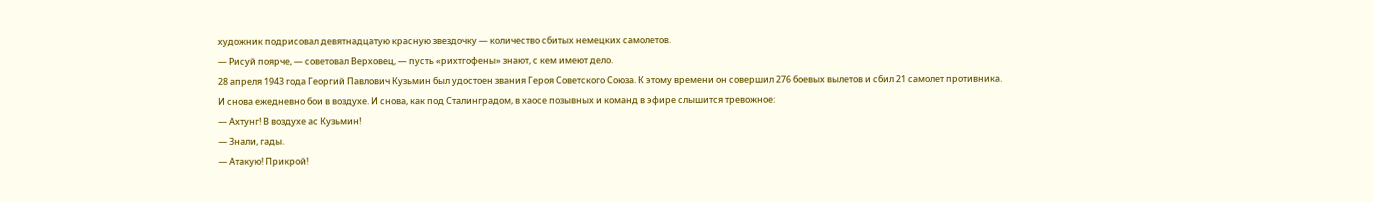художник подрисовал девятнадцатую красную звездочку — количество сбитых немецких самолетов.
— Рисуй поярче, — советовал Верховец, — пусть «рихтгофены» знают, с кем имеют дело.
28 апреля 1943 года Георгий Павлович Кузьмин был удостоен звания Героя Советского Союза. К этому времени он совершил 276 боевых вылетов и сбил 21 самолет противника.
И снова ежедневно бои в воздухе. И снова, как под Сталинградом, в хаосе позывных и команд в эфире слышится тревожное:
— Ахтунг! В воздухе ас Кузьмин!
— Знали, гады.
— Атакую! Прикрой!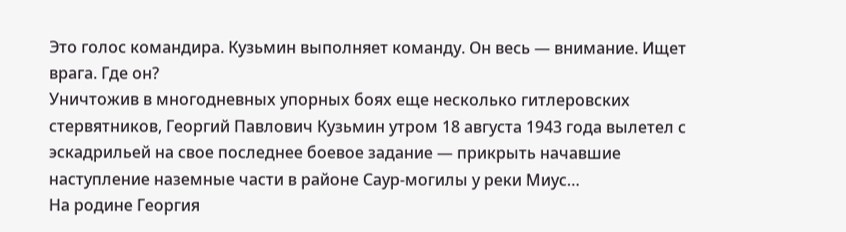Это голос командира. Кузьмин выполняет команду. Он весь — внимание. Ищет врага. Где он?
Уничтожив в многодневных упорных боях еще несколько гитлеровских стервятников, Георгий Павлович Кузьмин утром 18 августа 1943 года вылетел с эскадрильей на свое последнее боевое задание — прикрыть начавшие наступление наземные части в районе Саур-могилы у реки Миус…
На родине Георгия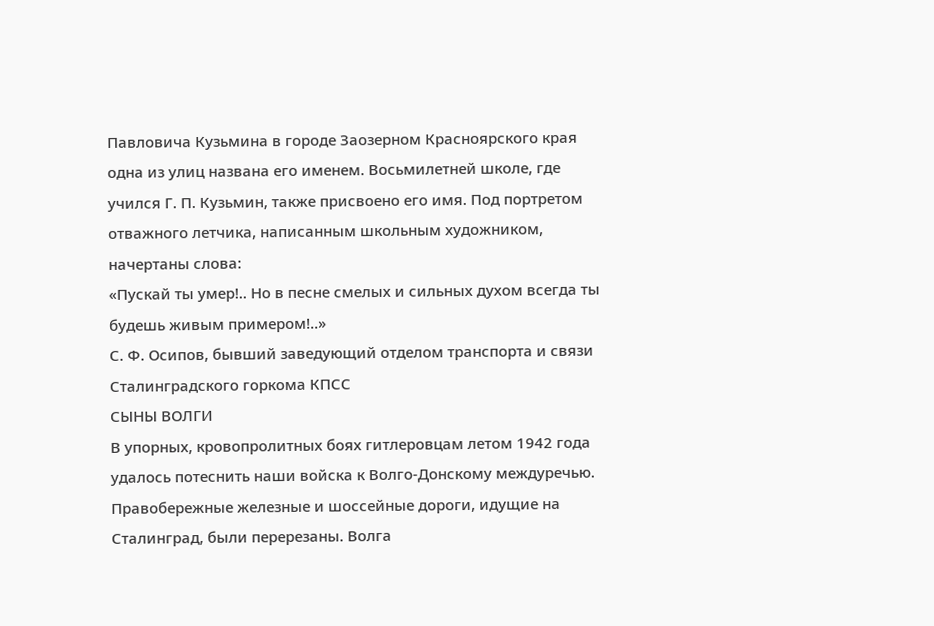Павловича Кузьмина в городе Заозерном Красноярского края одна из улиц названа его именем. Восьмилетней школе, где учился Г. П. Кузьмин, также присвоено его имя. Под портретом отважного летчика, написанным школьным художником, начертаны слова:
«Пускай ты умер!.. Но в песне смелых и сильных духом всегда ты будешь живым примером!..»
С. Ф. Осипов, бывший заведующий отделом транспорта и связи Сталинградского горкома КПСС
СЫНЫ ВОЛГИ
В упорных, кровопролитных боях гитлеровцам летом 1942 года удалось потеснить наши войска к Волго-Донскому междуречью. Правобережные железные и шоссейные дороги, идущие на Сталинград, были перерезаны. Волга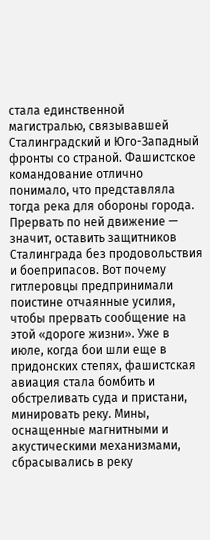стала единственной магистралью, связывавшей Сталинградский и Юго-Западный фронты со страной. Фашистское командование отлично понимало, что представляла тогда река для обороны города. Прервать по ней движение — значит, оставить защитников Сталинграда без продовольствия и боеприпасов. Вот почему гитлеровцы предпринимали поистине отчаянные усилия, чтобы прервать сообщение на этой «дороге жизни». Уже в июле, когда бои шли еще в придонских степях, фашистская авиация стала бомбить и обстреливать суда и пристани, минировать реку. Мины, оснащенные магнитными и акустическими механизмами, сбрасывались в реку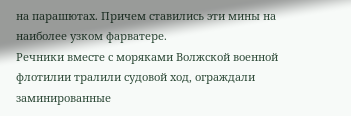на парашютах. Причем ставились эти мины на наиболее узком фарватере.
Речники вместе с моряками Волжской военной флотилии тралили судовой ход, ограждали заминированные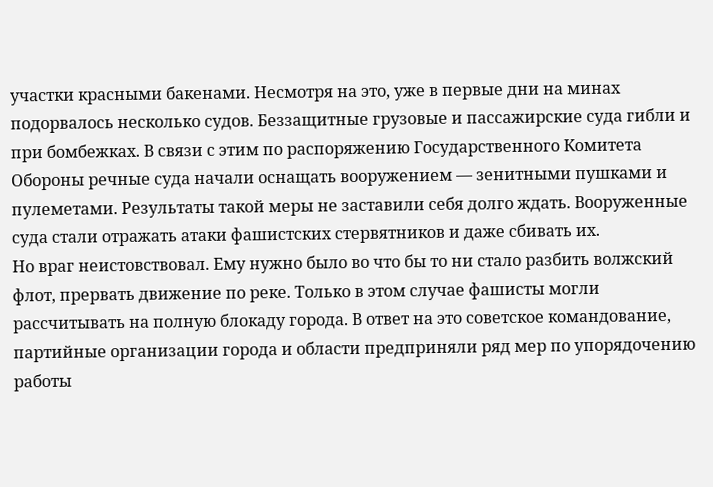участки красными бакенами. Несмотря на это, уже в первые дни на минах подорвалось несколько судов. Беззащитные грузовые и пассажирские суда гибли и при бомбежках. В связи с этим по распоряжению Государственного Комитета Обороны речные суда начали оснащать вооружением — зенитными пушками и пулеметами. Результаты такой меры не заставили себя долго ждать. Вооруженные суда стали отражать атаки фашистских стервятников и даже сбивать их.
Но враг неистовствовал. Ему нужно было во что бы то ни стало разбить волжский флот, прервать движение по реке. Только в этом случае фашисты могли рассчитывать на полную блокаду города. В ответ на это советское командование, партийные организации города и области предприняли ряд мер по упорядочению работы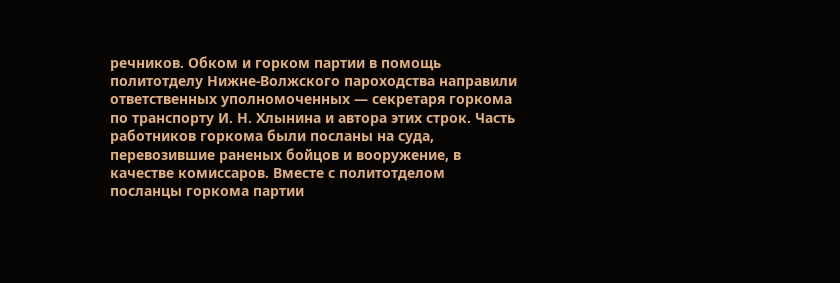речников. Обком и горком партии в помощь политотделу Нижне-Волжского пароходства направили ответственных уполномоченных — секретаря горкома по транспорту И. Н. Хлынина и автора этих строк. Часть работников горкома были посланы на суда, перевозившие раненых бойцов и вооружение, в качестве комиссаров. Вместе с политотделом посланцы горкома партии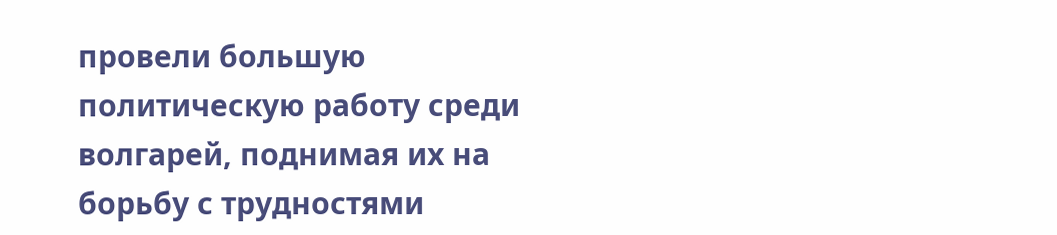провели большую политическую работу среди волгарей, поднимая их на борьбу с трудностями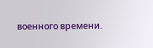военного времени.